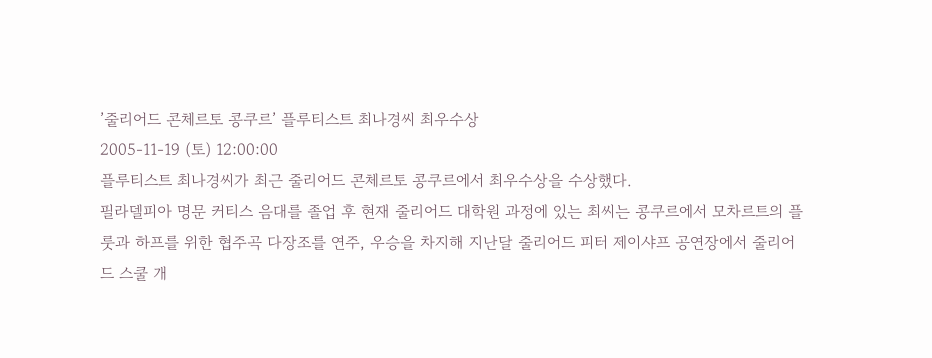’줄리어드 콘체르토 콩쿠르’ 플루티스트 최나경씨 최우수상
2005-11-19 (토) 12:00:00
플루티스트 최나경씨가 최근 줄리어드 콘체르토 콩쿠르에서 최우수상을 수상했다.
필라델피아 명문 커티스 음대를 졸업 후 현재 줄리어드 대학원 과정에 있는 최씨는 콩쿠르에서 모차르트의 플룻과 하프를 위한 협주곡 다장조를 연주, 우승을 차지해 지난달 줄리어드 피터 제이샤프 공연장에서 줄리어드 스쿨 개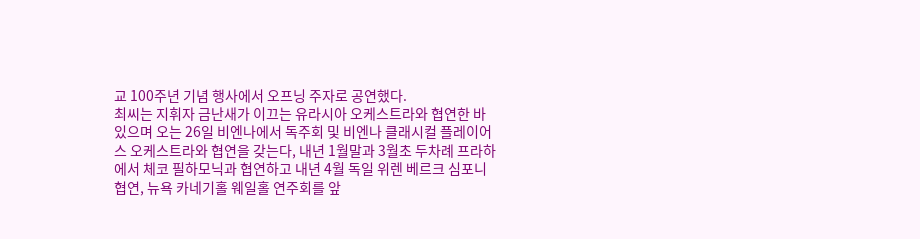교 100주년 기념 행사에서 오프닝 주자로 공연했다.
최씨는 지휘자 금난새가 이끄는 유라시아 오케스트라와 협연한 바 있으며 오는 26일 비엔나에서 독주회 및 비엔나 클래시컬 플레이어스 오케스트라와 협연을 갖는다, 내년 1월말과 3월초 두차례 프라하에서 체코 필하모닉과 협연하고 내년 4월 독일 위렌 베르크 심포니 협연, 뉴욕 카네기홀 웨일홀 연주회를 앞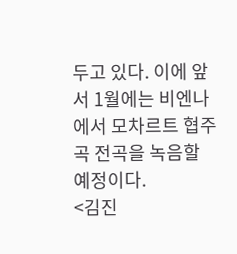두고 있다. 이에 앞서 1월에는 비엔나에서 모차르트 협주곡 전곡을 녹음할 예정이다.
<김진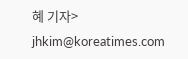혜 기자> jhkim@koreatimes.com